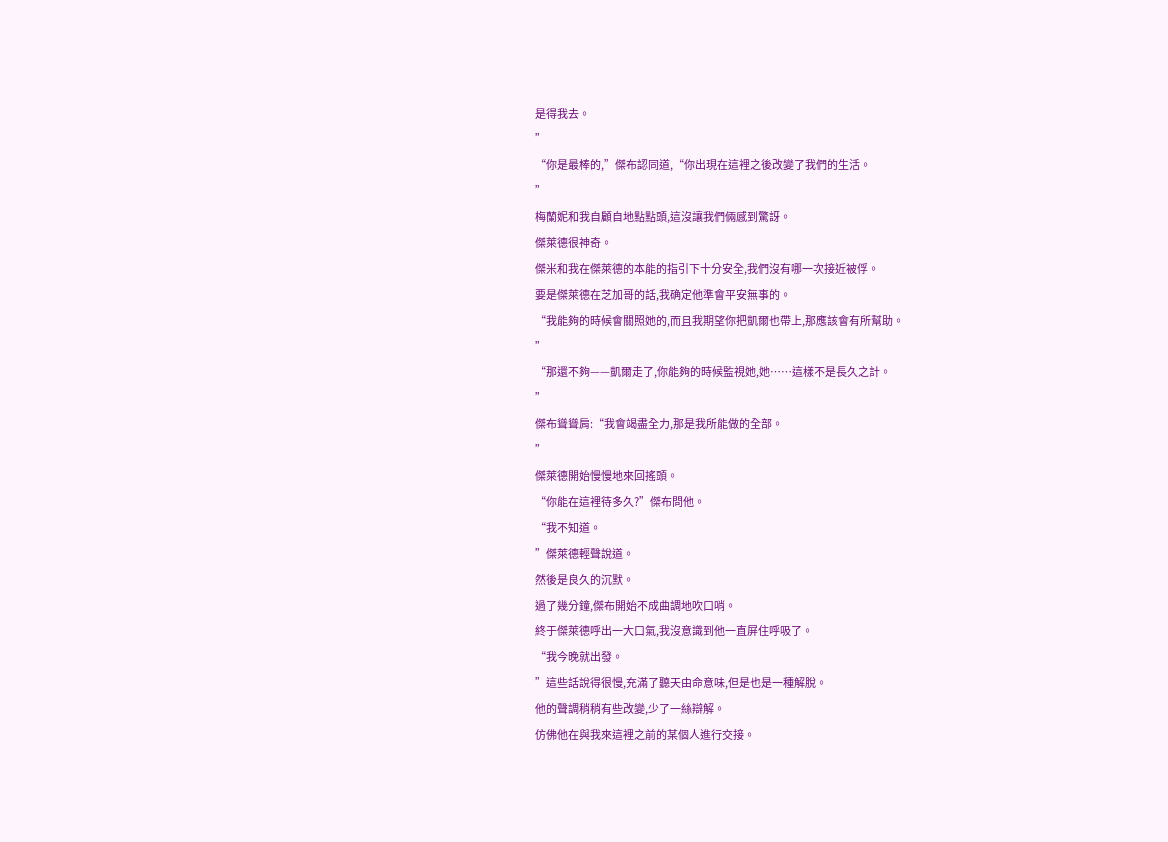是得我去。
”
“你是最棒的,”傑布認同道,“你出現在這裡之後改變了我們的生活。
”
梅蘭妮和我自顧自地點點頭,這沒讓我們倆感到驚訝。
傑萊德很神奇。
傑米和我在傑萊德的本能的指引下十分安全,我們沒有哪一次接近被俘。
要是傑萊德在芝加哥的話,我确定他準會平安無事的。
“我能夠的時候會關照她的,而且我期望你把凱爾也帶上,那應該會有所幫助。
”
“那還不夠——凱爾走了,你能夠的時候監視她,她……這樣不是長久之計。
”
傑布聳聳肩:“我會竭盡全力,那是我所能做的全部。
”
傑萊德開始慢慢地來回搖頭。
“你能在這裡待多久?”傑布問他。
“我不知道。
”傑萊德輕聲說道。
然後是良久的沉默。
過了幾分鐘,傑布開始不成曲調地吹口哨。
終于傑萊德呼出一大口氣,我沒意識到他一直屏住呼吸了。
“我今晚就出發。
”這些話說得很慢,充滿了聽天由命意味,但是也是一種解脫。
他的聲調稍稍有些改變,少了一絲辯解。
仿佛他在與我來這裡之前的某個人進行交接。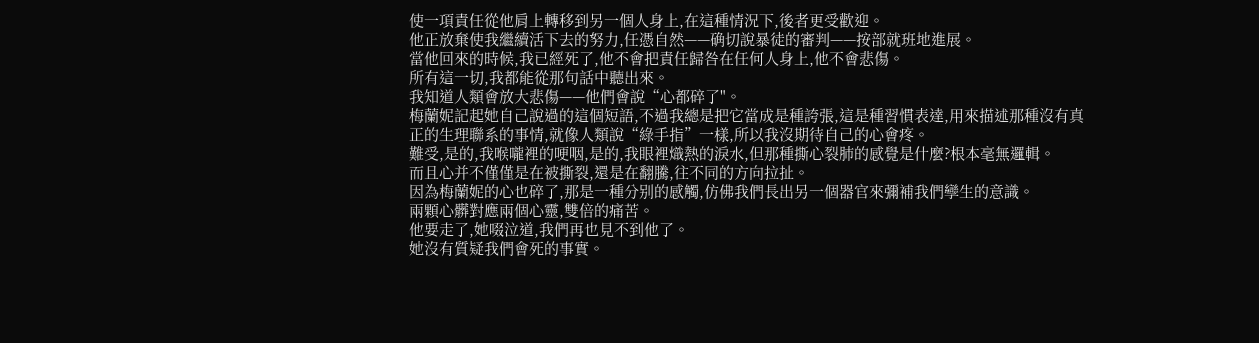使一項責任從他肩上轉移到另一個人身上,在這種情況下,後者更受歡迎。
他正放棄使我繼續活下去的努力,任憑自然——确切說暴徒的審判——按部就班地進展。
當他回來的時候,我已經死了,他不會把責任歸咎在任何人身上,他不會悲傷。
所有這一切,我都能從那句話中聽出來。
我知道人類會放大悲傷——他們會說“心都碎了"。
梅蘭妮記起她自己說過的這個短語,不過我總是把它當成是種誇張,這是種習慣表達,用來描述那種沒有真正的生理聯系的事情,就像人類說“綠手指”一樣,所以我沒期待自己的心會疼。
難受,是的,我喉嚨裡的哽咽,是的,我眼裡熾熱的淚水,但那種撕心裂肺的感覺是什麼?根本毫無邏輯。
而且心并不僅僅是在被撕裂,還是在翻騰,往不同的方向拉扯。
因為梅蘭妮的心也碎了,那是一種分别的感觸,仿佛我們長出另一個器官來彌補我們孿生的意識。
兩顆心髒對應兩個心靈,雙倍的痛苦。
他要走了,她啜泣道,我們再也見不到他了。
她沒有質疑我們會死的事實。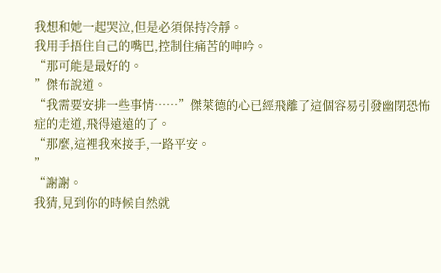我想和她一起哭泣,但是必須保持冷靜。
我用手捂住自己的嘴巴,控制住痛苦的呻吟。
“那可能是最好的。
”傑布說道。
“我需要安排一些事情……”傑萊德的心已經飛離了這個容易引發幽閉恐怖症的走道,飛得遠遠的了。
“那麼,這裡我來接手,一路平安。
”
“謝謝。
我猜,見到你的時候自然就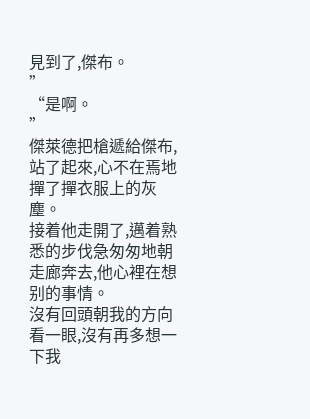見到了,傑布。
”
“是啊。
”
傑萊德把槍遞給傑布,站了起來,心不在焉地撣了撣衣服上的灰塵。
接着他走開了,邁着熟悉的步伐急匆匆地朝走廊奔去,他心裡在想别的事情。
沒有回頭朝我的方向看一眼,沒有再多想一下我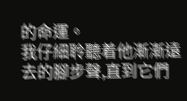的命運。
我仔細聆聽着他漸漸遠去的腳步聲,直到它們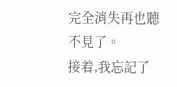完全消失再也聽不見了。
接着,我忘記了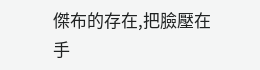傑布的存在,把臉壓在手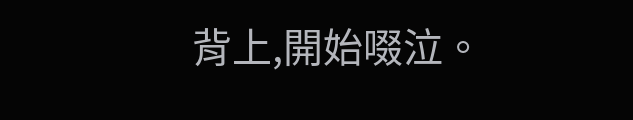背上,開始啜泣。